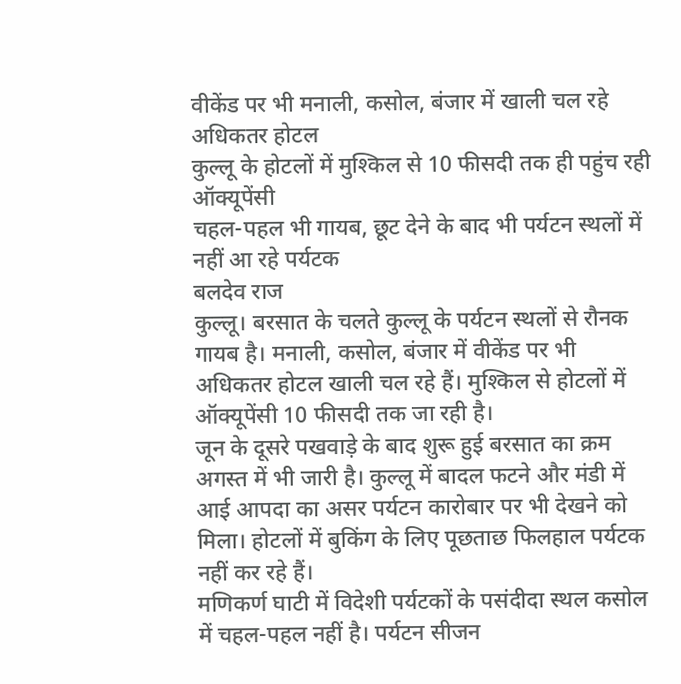वीकेंड पर भी मनाली, कसोल, बंजार में खाली चल रहे अधिकतर होटल
कुल्लू के होटलों में मुश्किल से 10 फीसदी तक ही पहुंच रही ऑक्यूपेंसी
चहल-पहल भी गायब, छूट देने के बाद भी पर्यटन स्थलों में नहीं आ रहे पर्यटक
बलदेव राज
कुल्लू। बरसात के चलते कुल्लू के पर्यटन स्थलों से रौनक गायब है। मनाली, कसोल, बंजार में वीकेंड पर भी अधिकतर होटल खाली चल रहे हैं। मुश्किल से होटलों में ऑक्यूपेंसी 10 फीसदी तक जा रही है।
जून के दूसरे पखवाड़े के बाद शुरू हुई बरसात का क्रम अगस्त में भी जारी है। कुल्लू में बादल फटने और मंडी में आई आपदा का असर पर्यटन कारोबार पर भी देखने को मिला। होटलों में बुकिंग के लिए पूछताछ फिलहाल पर्यटक नहीं कर रहे हैं।
मणिकर्ण घाटी में विदेशी पर्यटकों के पसंदीदा स्थल कसोल में चहल-पहल नहीं है। पर्यटन सीजन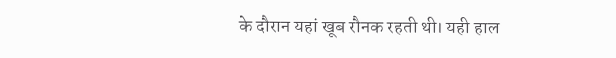के दौरान यहां खूब रौनक रहती थी। यही हाल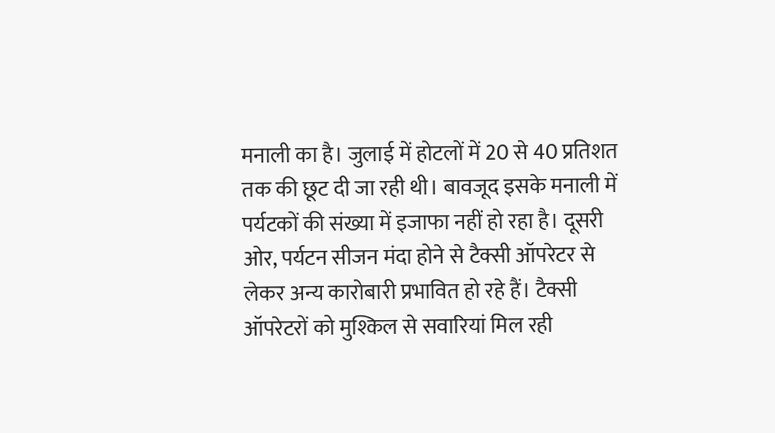मनाली का है। जुलाई में होटलों में 20 से 40 प्रतिशत तक की छूट दी जा रही थी। बावजूद इसके मनाली में पर्यटकों की संख्या में इजाफा नहीं हो रहा है। दूसरी ओर, पर्यटन सीजन मंदा होने से टैक्सी ऑपरेटर से लेकर अन्य कारोबारी प्रभावित हो रहे हैं। टैक्सी ऑपरेटरों को मुश्किल से सवारियां मिल रही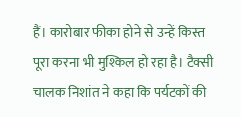हैं। कारोबार फीका होने से उन्हें किस्त पूरा करना भी मुश्किल हो रहा है। टैक्सी चालक निशांत ने कहा कि पर्यटकों की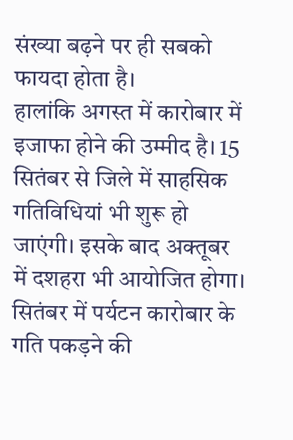संख्या बढ़ने पर ही सबको फायदा होता है।
हालांकि अगस्त में कारोबार में इजाफा होने की उम्मीद है। 15 सितंबर से जिले में साहसिक गतिविधियां भी शुरू हो जाएंगी। इसके बाद अक्तूबर में दशहरा भी आयोजित होगा। सितंबर में पर्यटन कारोबार के गति पकड़ने की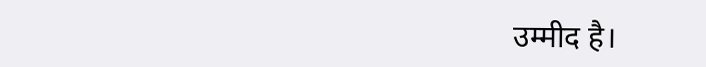उम्मीद है।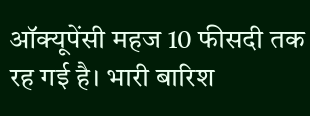ऑक्यूपेंसी महज 10 फीसदी तक रह गई है। भारी बारिश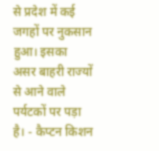से प्रदेश में कई जगहों पर नुकसान हुआ। इसका असर बाहरी राज्यों से आने वाले पर्यटकों पर पड़ा है। - कैप्टन किशन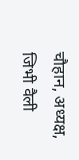चौहान, अध्यक्ष, जिभी वैली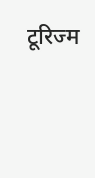टूरिज्म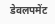डेवलपमेंट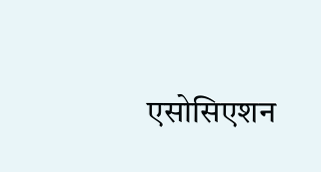एसोसिएशन